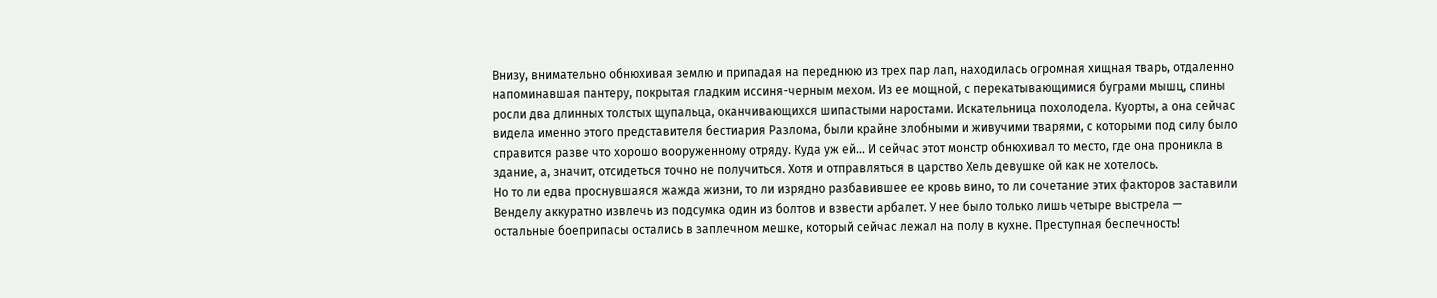Внизу, внимательно обнюхивая землю и припадая на переднюю из трех пар лап, находилась огромная хищная тварь, отдаленно напоминавшая пантеру, покрытая гладким иссиня-черным мехом. Из ее мощной, с перекатывающимися буграми мышц, спины росли два длинных толстых щупальца, оканчивающихся шипастыми наростами. Искательница похолодела. Куорты, а она сейчас видела именно этого представителя бестиария Разлома, были крайне злобными и живучими тварями, с которыми под силу было справится разве что хорошо вооруженному отряду. Куда уж ей… И сейчас этот монстр обнюхивал то место, где она проникла в здание, а, значит, отсидеться точно не получиться. Хотя и отправляться в царство Хель девушке ой как не хотелось.
Но то ли едва проснувшаяся жажда жизни, то ли изрядно разбавившее ее кровь вино, то ли сочетание этих факторов заставили Венделу аккуратно извлечь из подсумка один из болтов и взвести арбалет. У нее было только лишь четыре выстрела — остальные боеприпасы остались в заплечном мешке, который сейчас лежал на полу в кухне. Преступная беспечность!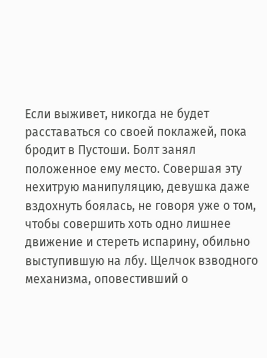Если выживет, никогда не будет расставаться со своей поклажей, пока бродит в Пустоши. Болт занял положенное ему место. Совершая эту нехитрую манипуляцию, девушка даже вздохнуть боялась, не говоря уже о том, чтобы совершить хоть одно лишнее движение и стереть испарину, обильно выступившую на лбу. Щелчок взводного механизма, оповестивший о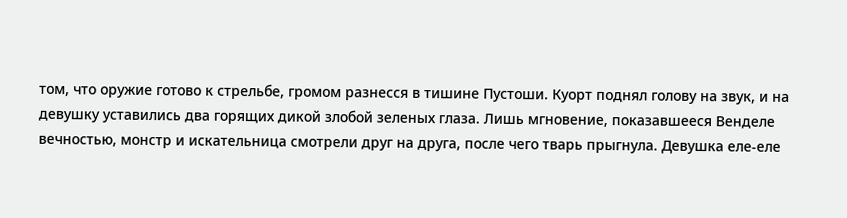том, что оружие готово к стрельбе, громом разнесся в тишине Пустоши. Куорт поднял голову на звук, и на девушку уставились два горящих дикой злобой зеленых глаза. Лишь мгновение, показавшееся Венделе вечностью, монстр и искательница смотрели друг на друга, после чего тварь прыгнула. Девушка еле-еле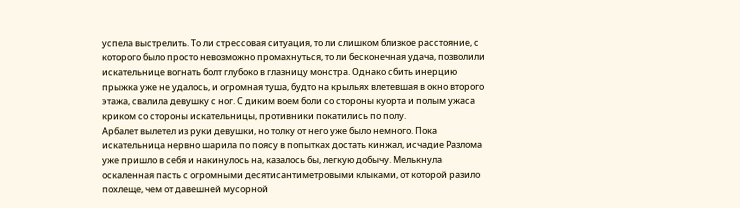успела выстрелить. То ли стрессовая ситуация, то ли слишком близкое расстояние, с которого было просто невозможно промахнуться, то ли бесконечная удача, позволили искательнице вогнать болт глубоко в глазницу монстра. Однако сбить инерцию прыжка уже не удалось, и огромная туша, будто на крыльях влетевшая в окно второго этажа, свалила девушку с ног. С диким воем боли со стороны куорта и полым ужаса криком со стороны искательницы, противники покатились по полу.
Арбалет вылетел из руки девушки, но толку от него уже было немного. Пока искательница нервно шарила по поясу в попытках достать кинжал, исчадие Разлома уже пришло в себя и накинулось на, казалось бы, легкую добычу. Мелькнула оскаленная пасть с огромными десятисантиметровыми клыками, от которой разило похлеще, чем от давешней мусорной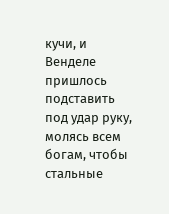кучи, и Венделе пришлось подставить под удар руку, молясь всем богам, чтобы стальные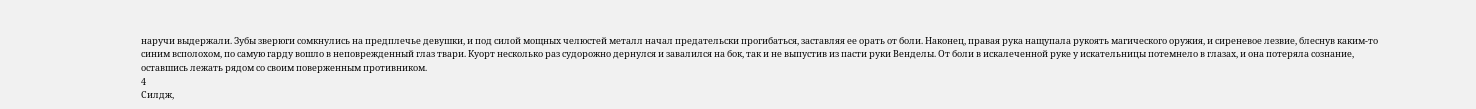наручи выдержали. Зубы зверюги сомкнулись на предплечье девушки, и под силой мощных челюстей металл начал предательски прогибаться, заставляя ее орать от боли. Наконец, правая рука нащупала рукоять магического оружия, и сиреневое лезвие, блеснув каким-то синим всполохом, по самую гарду вошло в неповрежденный глаз твари. Куорт несколько раз судорожно дернулся и завалился на бок, так и не выпустив из пасти руки Венделы. От боли в искалеченной руке у искательницы потемнело в глазах, и она потеряла сознание, оставшись лежать рядом со своим поверженным противником.
4
Силдж,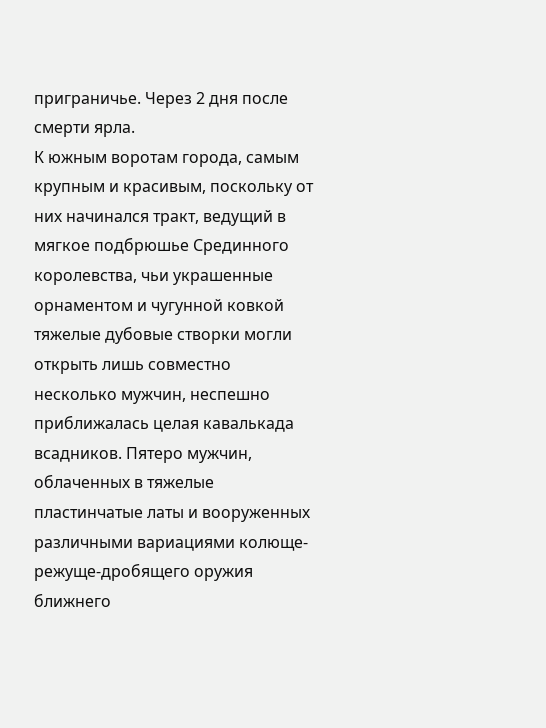приграничье. Через 2 дня после смерти ярла.
К южным воротам города, самым крупным и красивым, поскольку от них начинался тракт, ведущий в мягкое подбрюшье Срединного королевства, чьи украшенные орнаментом и чугунной ковкой тяжелые дубовые створки могли открыть лишь совместно несколько мужчин, неспешно приближалась целая кавалькада всадников. Пятеро мужчин, облаченных в тяжелые пластинчатые латы и вооруженных различными вариациями колюще-режуще-дробящего оружия ближнего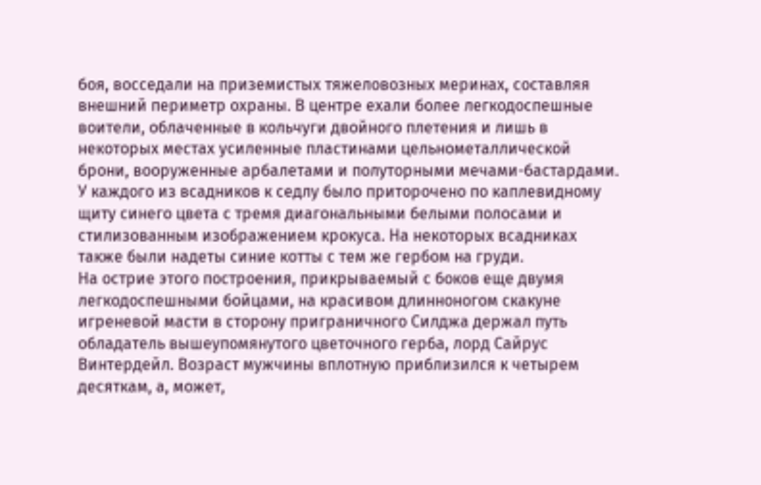боя, восседали на приземистых тяжеловозных меринах, составляя внешний периметр охраны. В центре ехали более легкодоспешные воители, облаченные в кольчуги двойного плетения и лишь в некоторых местах усиленные пластинами цельнометаллической брони, вооруженные арбалетами и полуторными мечами-бастардами. У каждого из всадников к седлу было приторочено по каплевидному щиту синего цвета с тремя диагональными белыми полосами и стилизованным изображением крокуса. На некоторых всадниках также были надеты синие котты с тем же гербом на груди.
На острие этого построения, прикрываемый с боков еще двумя легкодоспешными бойцами, на красивом длинноногом скакуне игреневой масти в сторону приграничного Силджа держал путь обладатель вышеупомянутого цветочного герба, лорд Сайрус Винтердейл. Возраст мужчины вплотную приблизился к четырем десяткам, а, может,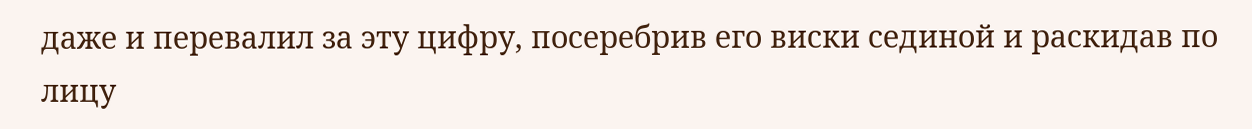даже и перевалил за эту цифру, посеребрив его виски сединой и раскидав по лицу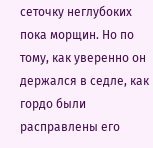сеточку неглубоких пока морщин. Но по тому, как уверенно он держался в седле, как гордо были расправлены его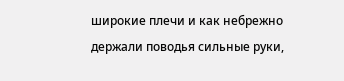широкие плечи и как небрежно держали поводья сильные руки,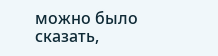можно было сказать,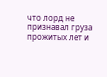что лорд не признавал груза прожитых лет и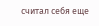считал себя еще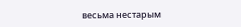весьма нестарым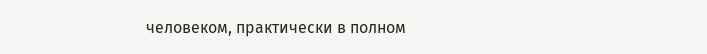человеком, практически в полном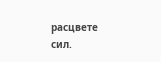расцвете сил.